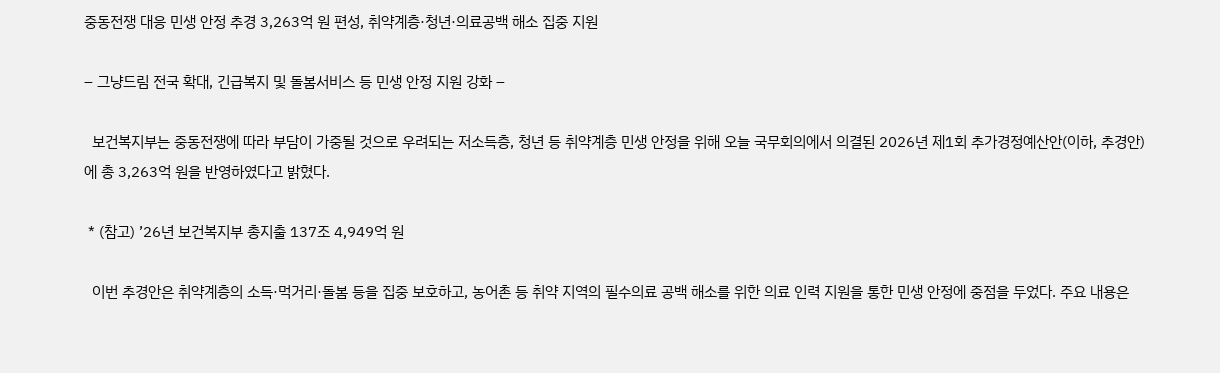중동전쟁 대응 민생 안정 추경 3,263억 원 편성, 취약계층·청년·의료공백 해소 집중 지원

– 그냥드림 전국 확대, 긴급복지 및 돌봄서비스 등 민생 안정 지원 강화 –

  보건복지부는 중동전쟁에 따라 부담이 가중될 것으로 우려되는 저소득층, 청년 등 취약계층 민생 안정을 위해 오늘 국무회의에서 의결된 2026년 제1회 추가경정예산안(이하, 추경안)에 총 3,263억 원을 반영하였다고 밝혔다.

 * (참고) ’26년 보건복지부 총지출 137조 4,949억 원

  이번 추경안은 취약계층의 소득·먹거리·돌봄 등을 집중 보호하고, 농어촌 등 취약 지역의 필수의료 공백 해소를 위한 의료 인력 지원을 통한 민생 안정에 중점을 두었다. 주요 내용은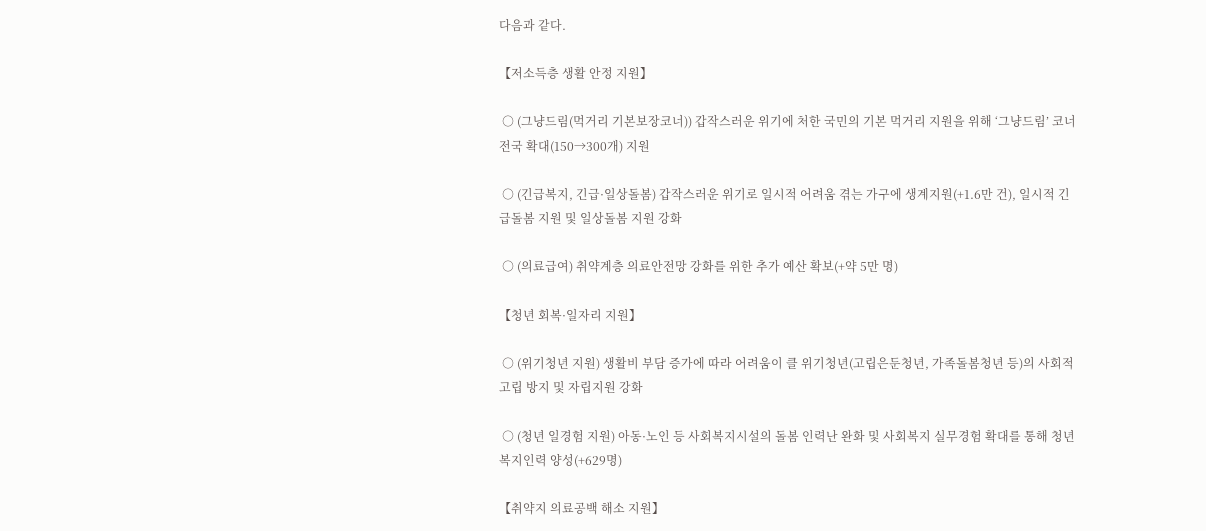다음과 같다.

【저소득층 생활 안정 지원】

 ○ (그냥드림(먹거리 기본보장코너)) 갑작스러운 위기에 처한 국민의 기본 먹거리 지원을 위해 ‘그냥드림’ 코너 전국 확대(150→300개) 지원

 ○ (긴급복지, 긴급·일상돌봄) 갑작스러운 위기로 일시적 어려움 겪는 가구에 생계지원(+1.6만 건), 일시적 긴급돌봄 지원 및 일상돌봄 지원 강화

 ○ (의료급여) 취약계층 의료안전망 강화를 위한 추가 예산 확보(+약 5만 명)

【청년 회복·일자리 지원】

 ○ (위기청년 지원) 생활비 부담 증가에 따라 어려움이 클 위기청년(고립은둔청년, 가족돌봄청년 등)의 사회적 고립 방지 및 자립지원 강화

 ○ (청년 일경험 지원) 아동·노인 등 사회복지시설의 돌봄 인력난 완화 및 사회복지 실무경험 확대를 통해 청년 복지인력 양성(+629명)

【취약지 의료공백 해소 지원】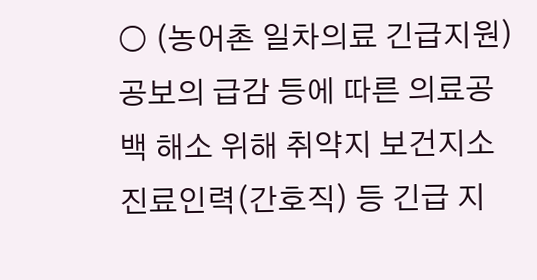○ (농어촌 일차의료 긴급지원) 공보의 급감 등에 따른 의료공백 해소 위해 취약지 보건지소 진료인력(간호직) 등 긴급 지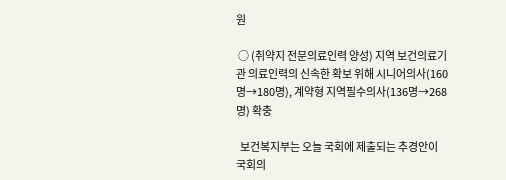원

 ○ (취약지 전문의료인력 양성) 지역 보건의료기관 의료인력의 신속한 확보 위해 시니어의사(160명→180명), 계약형 지역필수의사(136명→268명) 확충

  보건복지부는 오늘 국회에 제출되는 추경안이 국회의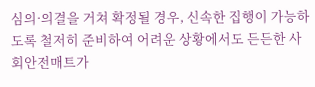심의·의결을 거쳐 확정될 경우, 신속한 집행이 가능하도록 철저히 준비하여 어려운 상황에서도 든든한 사회안전매트가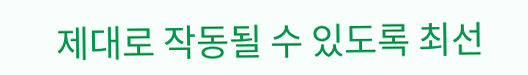제대로 작동될 수 있도록 최선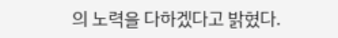의 노력을 다하겠다고 밝혔다.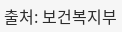출처: 보건복지부